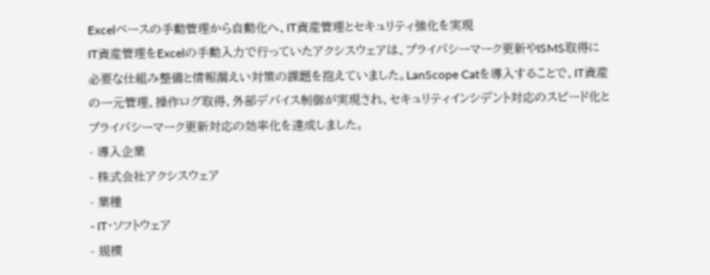Excelベースの手動管理から自動化へ、IT資産管理とセキュリティ強化を実現
IT資産管理をExcelの手動入力で行っていたアクシスウェアは、プライバシーマーク更新やISMS取得に必要な仕組み整備と情報漏えい対策の課題を抱えていました。LanScope Catを導入することで、IT資産の一元管理、操作ログ取得、外部デバイス制御が実現され、セキュリティインシデント対応のスピード化とプライバシーマーク更新対応の効率化を達成しました。
- 導入企業
- 株式会社アクシスウェア
- 業種
- IT・ソフトウェア
- 規模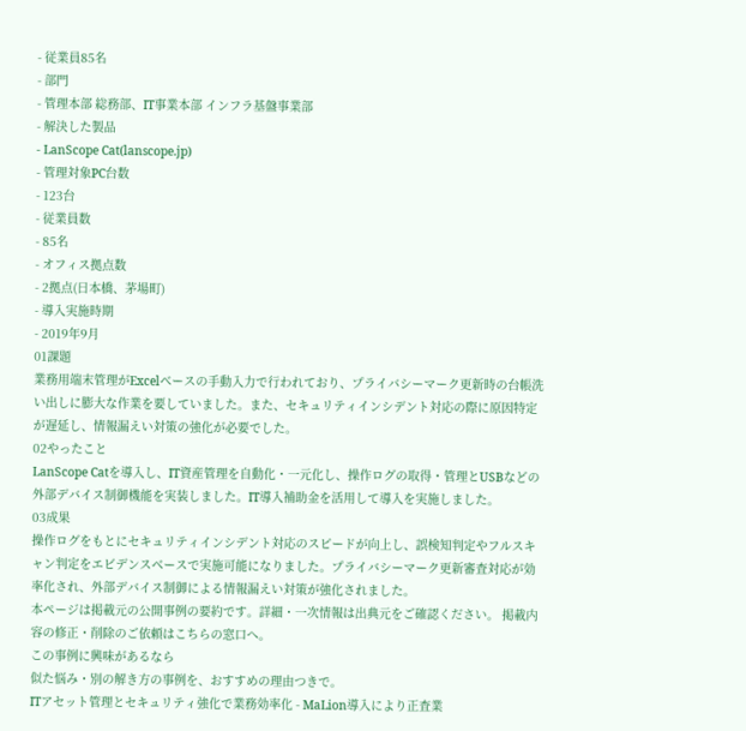- 従業員85名
- 部門
- 管理本部 総務部、IT事業本部 インフラ基盤事業部
- 解決した製品
- LanScope Cat(lanscope.jp)
- 管理対象PC台数
- 123台
- 従業員数
- 85名
- オフィス拠点数
- 2拠点(日本橋、茅場町)
- 導入実施時期
- 2019年9月
01課題
業務用端末管理がExcelベースの手動入力で行われており、プライバシーマーク更新時の台帳洗い出しに膨大な作業を要していました。また、セキュリティインシデント対応の際に原因特定が遅延し、情報漏えい対策の強化が必要でした。
02やったこと
LanScope Catを導入し、IT資産管理を自動化・一元化し、操作ログの取得・管理とUSBなどの外部デバイス制御機能を実装しました。IT導入補助金を活用して導入を実施しました。
03成果
操作ログをもとにセキュリティインシデント対応のスピードが向上し、誤検知判定やフルスキャン判定をエビデンスベースで実施可能になりました。プライバシーマーク更新審査対応が効率化され、外部デバイス制御による情報漏えい対策が強化されました。
本ページは掲載元の公開事例の要約です。詳細・一次情報は出典元をご確認ください。 掲載内容の修正・削除のご依頼はこちらの窓口へ。
この事例に興味があるなら
似た悩み・別の解き方の事例を、おすすめの理由つきで。
ITアセット管理とセキュリティ強化で業務効率化 - MaLion導入により正査業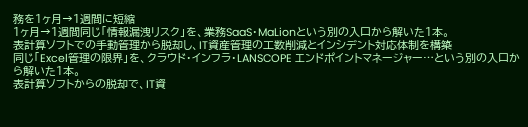務を1ヶ月→1週間に短縮
1ヶ月→1週間同じ「情報漏洩リスク」を、業務SaaS・MaLionという別の入口から解いた1本。
表計算ソフトでの手動管理から脱却し、IT資産管理の工数削減とインシデント対応体制を構築
同じ「Excel管理の限界」を、クラウド・インフラ・LANSCOPE エンドポイントマネージャー…という別の入口から解いた1本。
表計算ソフトからの脱却で、IT資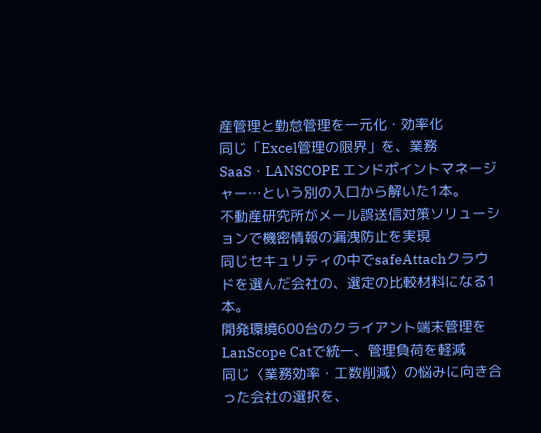産管理と勤怠管理を一元化・効率化
同じ「Excel管理の限界」を、業務SaaS・LANSCOPE エンドポイントマネージャー…という別の入口から解いた1本。
不動産研究所がメール誤送信対策ソリューションで機密情報の漏洩防止を実現
同じセキュリティの中でsafeAttachクラウドを選んだ会社の、選定の比較材料になる1本。
開発環境600台のクライアント端末管理をLanScope Catで統一、管理負荷を軽減
同じ〈業務効率・工数削減〉の悩みに向き合った会社の選択を、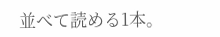並べて読める1本。